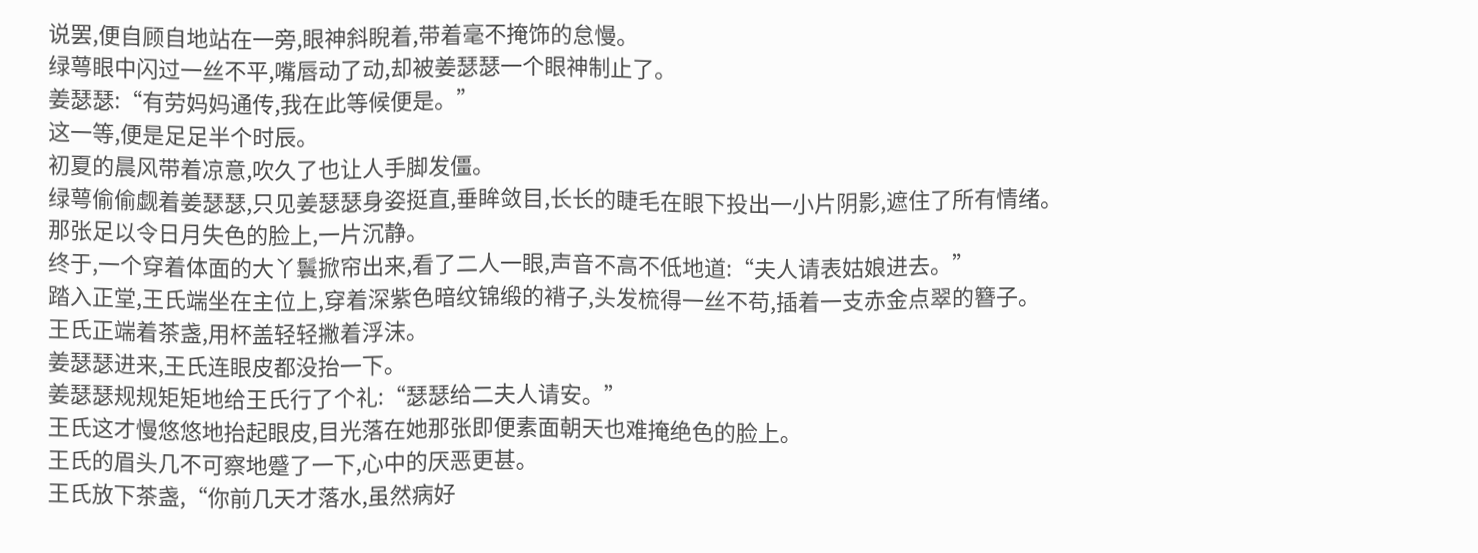说罢,便自顾自地站在一旁,眼神斜睨着,带着毫不掩饰的怠慢。
绿萼眼中闪过一丝不平,嘴唇动了动,却被姜瑟瑟一个眼神制止了。
姜瑟瑟:“有劳妈妈通传,我在此等候便是。”
这一等,便是足足半个时辰。
初夏的晨风带着凉意,吹久了也让人手脚发僵。
绿萼偷偷觑着姜瑟瑟,只见姜瑟瑟身姿挺直,垂眸敛目,长长的睫毛在眼下投出一小片阴影,遮住了所有情绪。
那张足以令日月失色的脸上,一片沉静。
终于,一个穿着体面的大丫鬟掀帘出来,看了二人一眼,声音不高不低地道:“夫人请表姑娘进去。”
踏入正堂,王氏端坐在主位上,穿着深紫色暗纹锦缎的褙子,头发梳得一丝不苟,插着一支赤金点翠的簪子。
王氏正端着茶盏,用杯盖轻轻撇着浮沫。
姜瑟瑟进来,王氏连眼皮都没抬一下。
姜瑟瑟规规矩矩地给王氏行了个礼:“瑟瑟给二夫人请安。”
王氏这才慢悠悠地抬起眼皮,目光落在她那张即便素面朝天也难掩绝色的脸上。
王氏的眉头几不可察地蹙了一下,心中的厌恶更甚。
王氏放下茶盏,“你前几天才落水,虽然病好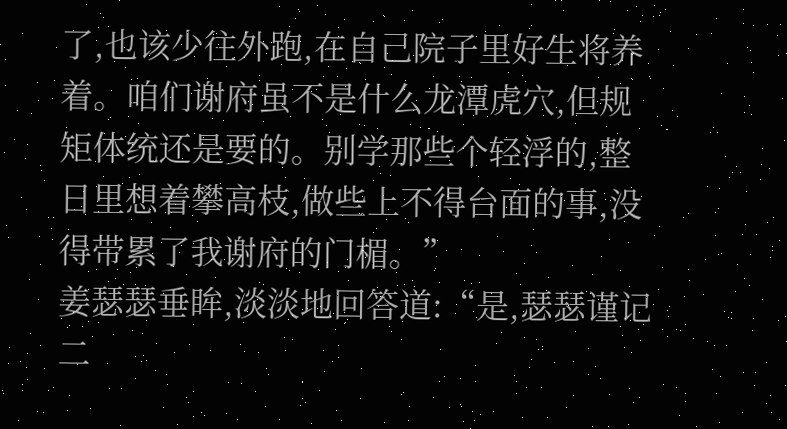了,也该少往外跑,在自己院子里好生将养着。咱们谢府虽不是什么龙潭虎穴,但规矩体统还是要的。别学那些个轻浮的,整日里想着攀高枝,做些上不得台面的事,没得带累了我谢府的门楣。”
姜瑟瑟垂眸,淡淡地回答道:“是,瑟瑟谨记二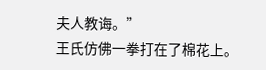夫人教诲。”
王氏仿佛一拳打在了棉花上。